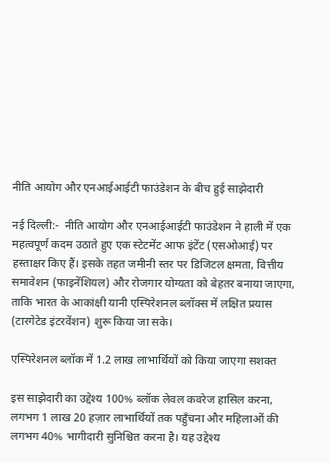नीति आयोग और एनआईआईटी फाउंडेशन के बीच हुई साझेदारी

नई दिल्ली:-  नीति आयोग और एनआईआईटी फाउंडेशन ने हाली में एक महत्वपूर्ण कदम उठाते हुए एक स्टेटमेंट आफ इंटेंट (एसओआई) पर हस्ताक्षर किए हैं। इसके तहत जमीनी स्तर पर डिजिटल क्षमता, वित्तीय समावेशन (फाइनेंशियल) और रोजगार योग्यता को बेहतर बनाया जाएगा, ताकि भारत के आकांक्षी यानी एस्पिरेशनल ब्लॉक्स में लक्षित प्रयास (टारगेटेड इंटरवेंशन) शुरू किया जा सके।

एस्पिरेशनल ब्लॉक में 1.2 लाख लाभार्थियों को किया जाएगा सशक्त

इस साझेदारी का उद्देश्य 100% ब्लॉक लेवल कवरेज हासिल करना, लगभग 1 लाख 20 हज़ार लाभार्थियों तक पहुँचना और महिलाओं की लगभग 40% भागीदारी सुनिश्चित करना है। यह उद्देश्य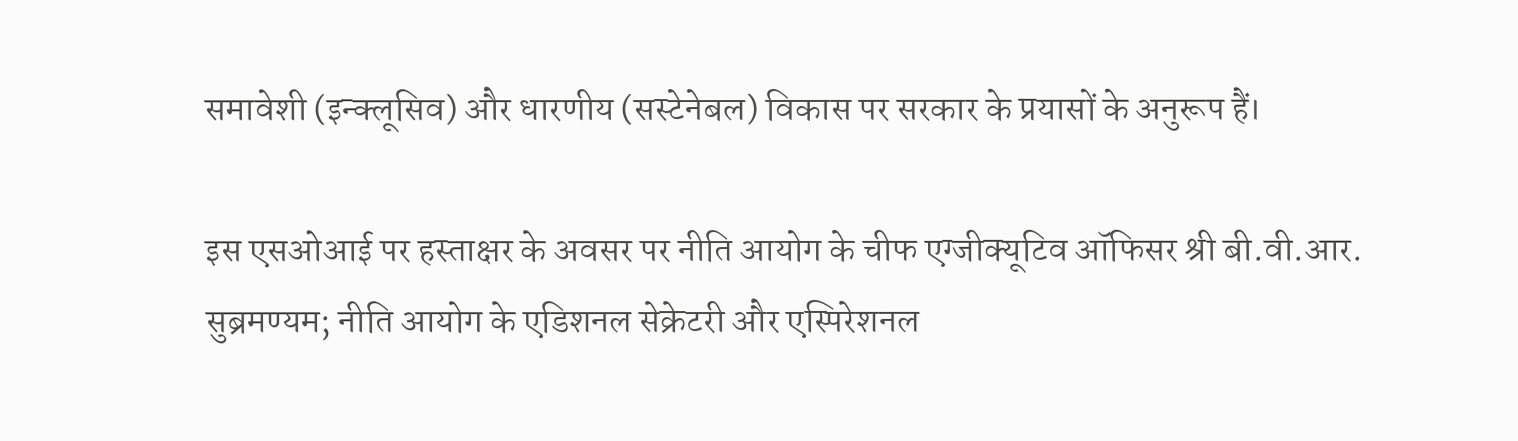समावेशी (इन्क्लूसिव) और धारणीय (सस्टेनेबल) विकास पर सरकार के प्रयासों के अनुरूप हैं।

इस एसओआई पर हस्ताक्षर के अवसर पर नीति आयोग के चीफ एग्जीक्यूटिव ऑफिसर श्री बी.वी.आर. सुब्रमण्यम; नीति आयोग के एडिशनल सेक्रेटरी और एस्पिरेशनल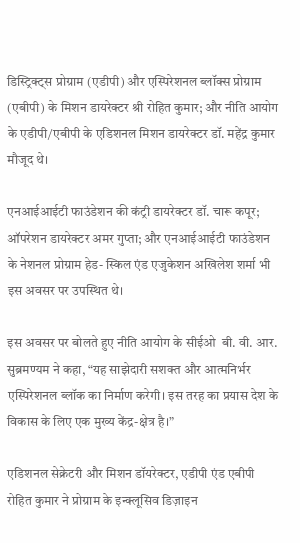डिस्ट्रिक्ट्स प्रोग्राम (एडीपी) और एस्पिरेशनल ब्लॉक्स प्रोग्राम (एबीपी) के मिशन डायरेक्टर श्री रोहित कुमार; और नीति आयोग के एडीपी/एबीपी के एडिशनल मिशन डायरेक्टर डॉ. महेंद्र कुमार मौजूद थे।

एनआईआईटी फाउंडेशन की कंट्री डायरेक्टर डॉ. चारू कपूर; ऑपरेशन डायरेक्टर अमर गुप्ता; और एनआईआईटी फाउंडेशन के नेशनल प्रोग्राम हेड- स्किल एंड एजुकेशन अखिलेश शर्मा भी इस अवसर पर उपस्थित थे।

इस अवसर पर बोलते हुए नीति आयोग के सीईओ  बी. वी. आर. सुब्रमण्यम ने कहा, “यह साझेदारी सशक्त और आत्मनिर्भर एस्पिरेशनल ब्लॉक का निर्माण करेगी। इस तरह का प्रयास देश के विकास के लिए एक मुख्य केंद्र-क्षेत्र है।”

एडिशनल सेक्रेटरी और मिशन डॉयरेक्टर, एडीपी एंड एबीपी रोहित कुमार ने प्रोग्राम के इन्क्लूसिव डिज़ाइन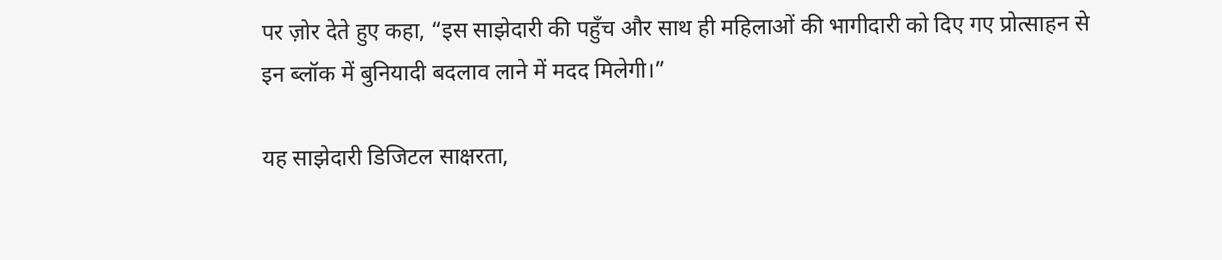पर ज़ोर देते हुए कहा, “इस साझेदारी की पहुँच और साथ ही महिलाओं की भागीदारी को दिए गए प्रोत्साहन से इन ब्लॉक में बुनियादी बदलाव लाने में मदद मिलेगी।”

यह साझेदारी डिजिटल साक्षरता,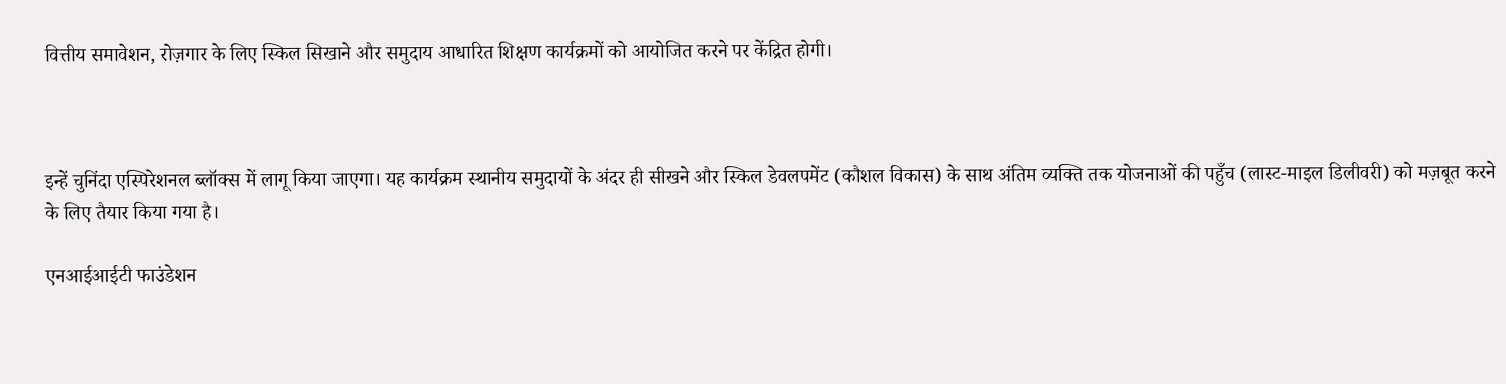वित्तीय समावेशन, रोज़गार के लिए स्किल सिखाने और समुदाय आधारित शिक्षण कार्यक्रमों को आयोजित करने पर केंद्रित होगी।



इन्हें चुनिंदा एस्पिरेशनल ब्लॉक्स में लागू किया जाएगा। यह कार्यक्रम स्थानीय समुदायों के अंदर ही सीखने और स्किल डेवलपमेंट (कौशल विकास) के साथ अंतिम व्यक्ति तक योजनाओं की पहुँच (लास्ट-माइल डिलीवरी) को मज़बूत करने के लिए तैयार किया गया है।

एनआईआईटी फाउंडेशन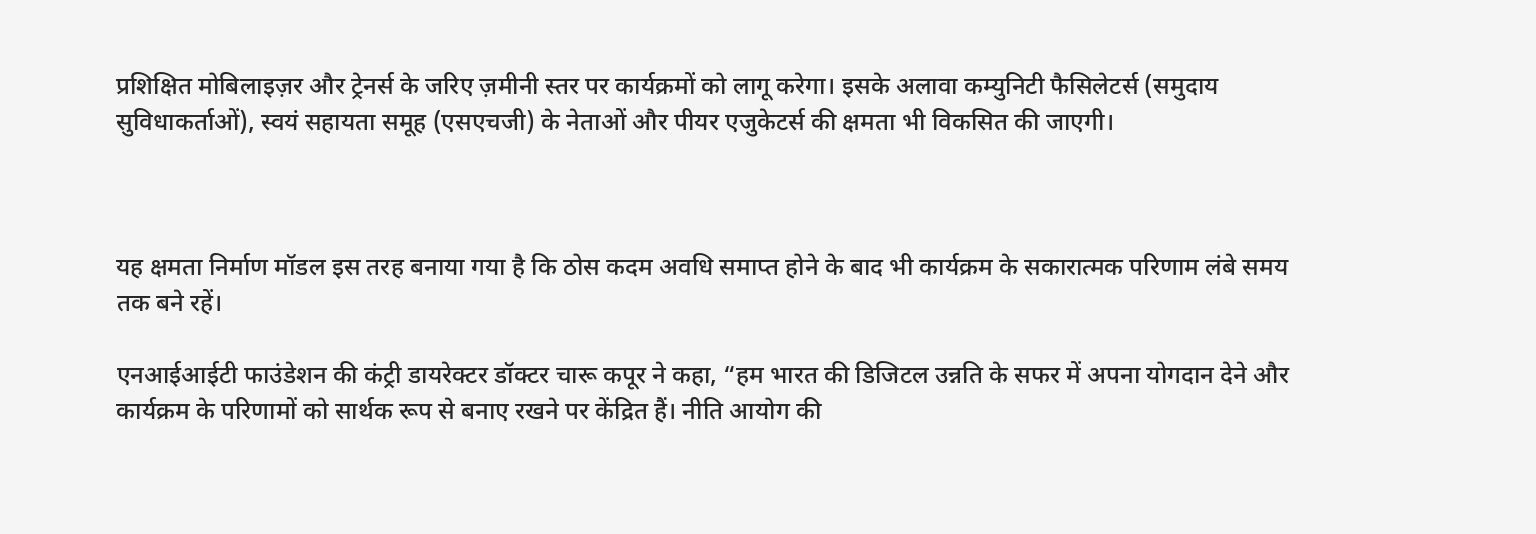प्रशिक्षित मोबिलाइज़र और ट्रेनर्स के जरिए ज़मीनी स्तर पर कार्यक्रमों को लागू करेगा। इसके अलावा कम्युनिटी फैसिलेटर्स (समुदाय सुविधाकर्ताओं), स्वयं सहायता समूह (एसएचजी) के नेताओं और पीयर एजुकेटर्स की क्षमता भी विकसित की जाएगी।



यह क्षमता निर्माण मॉडल इस तरह बनाया गया है कि ठोस कदम अवधि समाप्त होने के बाद भी कार्यक्रम के सकारात्मक परिणाम लंबे समय तक बने रहें।

एनआईआईटी फाउंडेशन की कंट्री डायरेक्टर डॉक्टर चारू कपूर ने कहा, “हम भारत की डिजिटल उन्नति के सफर में अपना योगदान देने और कार्यक्रम के परिणामों को सार्थक रूप से बनाए रखने पर केंद्रित हैं। नीति आयोग की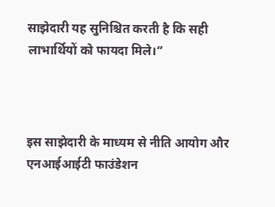साझेदारी यह सुनिश्चित करती है कि सही लाभार्थियों को फायदा मिले।”



इस साझेदारी के माध्यम से नीति आयोग और एनआईआईटी फाउंडेशन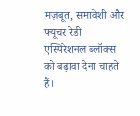मज़बूत, समावेशी और फ्यूचर रेडी एस्पिरेशनल ब्लॉक्स को बढ़ावा देना चाहते हैं।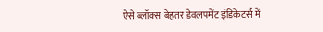ऐसे ब्लॉक्स बेहतर डेवलपमेंट इंडिकेटर्स में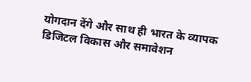योगदान देंगे और साथ ही भारत के व्यापक डिजिटल विकास और समावेशन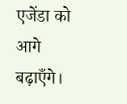एजेंडा को आगे बढ़ाएँगे।